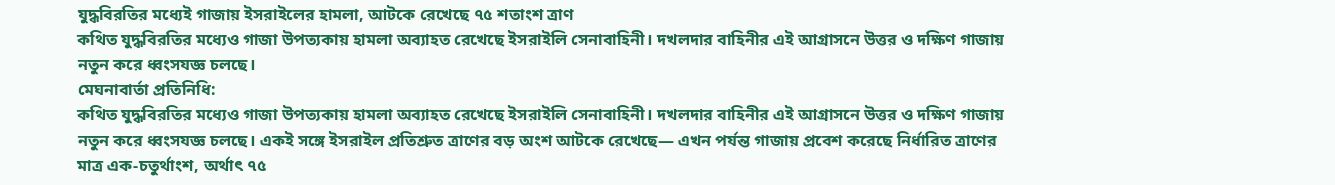যুদ্ধবিরতির মধ্যেই গাজায় ইসরাইলের হামলা, আটকে রেখেছে ৭৫ শতাংশ ত্রাণ
কথিত যুদ্ধবিরতির মধ্যেও গাজা উপত্যকায় হামলা অব্যাহত রেখেছে ইসরাইলি সেনাবাহিনী। দখলদার বাহিনীর এই আগ্রাসনে উত্তর ও দক্ষিণ গাজায় নতুন করে ধ্বংসযজ্ঞ চলছে।
মেঘনাবার্তা প্রতিনিধি:
কথিত যুদ্ধবিরতির মধ্যেও গাজা উপত্যকায় হামলা অব্যাহত রেখেছে ইসরাইলি সেনাবাহিনী। দখলদার বাহিনীর এই আগ্রাসনে উত্তর ও দক্ষিণ গাজায় নতুন করে ধ্বংসযজ্ঞ চলছে। একই সঙ্গে ইসরাইল প্রতিশ্রুত ত্রাণের বড় অংশ আটকে রেখেছে— এখন পর্যন্ত গাজায় প্রবেশ করেছে নির্ধারিত ত্রাণের মাত্র এক-চতুর্থাংশ, অর্থাৎ ৭৫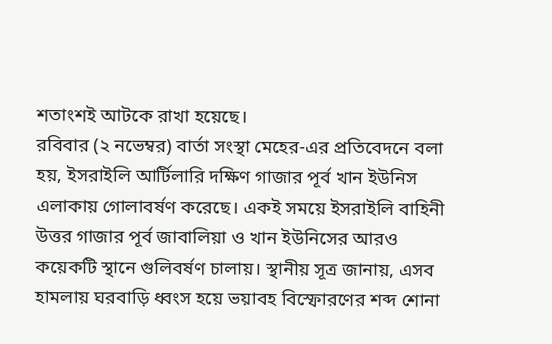শতাংশই আটকে রাখা হয়েছে।
রবিবার (২ নভেম্বর) বার্তা সংস্থা মেহের-এর প্রতিবেদনে বলা হয়, ইসরাইলি আর্টিলারি দক্ষিণ গাজার পূর্ব খান ইউনিস এলাকায় গোলাবর্ষণ করেছে। একই সময়ে ইসরাইলি বাহিনী উত্তর গাজার পূর্ব জাবালিয়া ও খান ইউনিসের আরও কয়েকটি স্থানে গুলিবর্ষণ চালায়। স্থানীয় সূত্র জানায়, এসব হামলায় ঘরবাড়ি ধ্বংস হয়ে ভয়াবহ বিস্ফোরণের শব্দ শোনা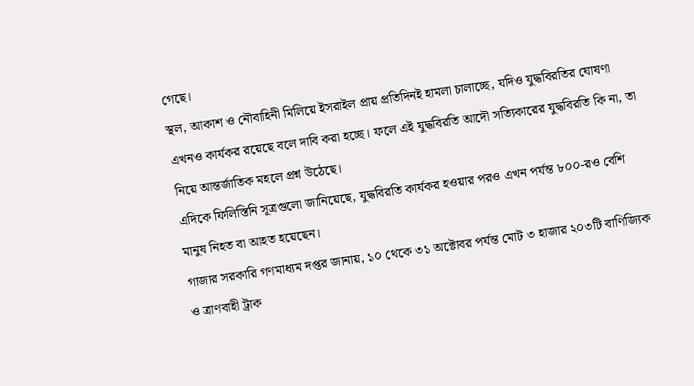গেছে।
স্থল, আকাশ ও নৌবাহিনী মিলিয়ে ইসরাইল প্রায় প্রতিদিনই হামলা চালাচ্ছে, যদিও যুদ্ধবিরতির ঘোষণা এখনও কার্যকর রয়েছে বলে দাবি করা হচ্ছে। ফলে এই যুদ্ধবিরতি আদৌ সত্যিকারের যুদ্ধবিরতি কি না, তা নিয়ে আন্তর্জাতিক মহলে প্রশ্ন উঠেছে।
এদিকে ফিলিস্তিনি সূত্রগুলো জানিয়েছে, যুদ্ধবিরতি কার্যকর হওয়ার পরও এখন পর্যন্ত ৮০০-রও বেশি মানুষ নিহত বা আহত হয়েছেন।
গাজার সরকারি গণমাধ্যম দপ্তর জানায়, ১০ থেকে ৩১ অক্টোবর পর্যন্ত মোট ৩ হাজার ২০৩টি বাণিজ্যিক ও ত্রাণবাহী ট্রাক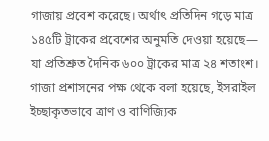গাজায় প্রবেশ করেছে। অর্থাৎ প্রতিদিন গড়ে মাত্র ১৪৫টি ট্রাকের প্রবেশের অনুমতি দেওয়া হয়েছে— যা প্রতিশ্রুত দৈনিক ৬০০ ট্রাকের মাত্র ২৪ শতাংশ।
গাজা প্রশাসনের পক্ষ থেকে বলা হয়েছে, ইসরাইল ইচ্ছাকৃতভাবে ত্রাণ ও বাণিজ্যিক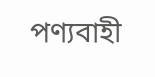পণ্যবাহী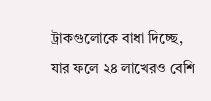ট্রাকগুলোকে বাধা দিচ্ছে, যার ফলে ২৪ লাখেরও বেশি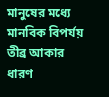মানুষের মধ্যে মানবিক বিপর্যয় তীব্র আকার ধারণ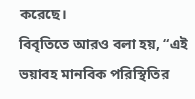করেছে।
বিবৃতিতে আরও বলা হয়, “এই ভয়াবহ মানবিক পরিস্থিতির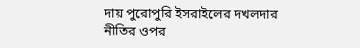দায় পুরোপুরি ইসরাইলের দখলদার নীতির ওপর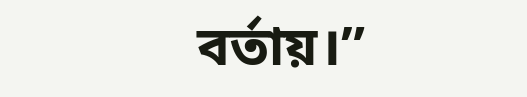বর্তায়।”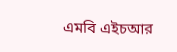এমবি এইচআর